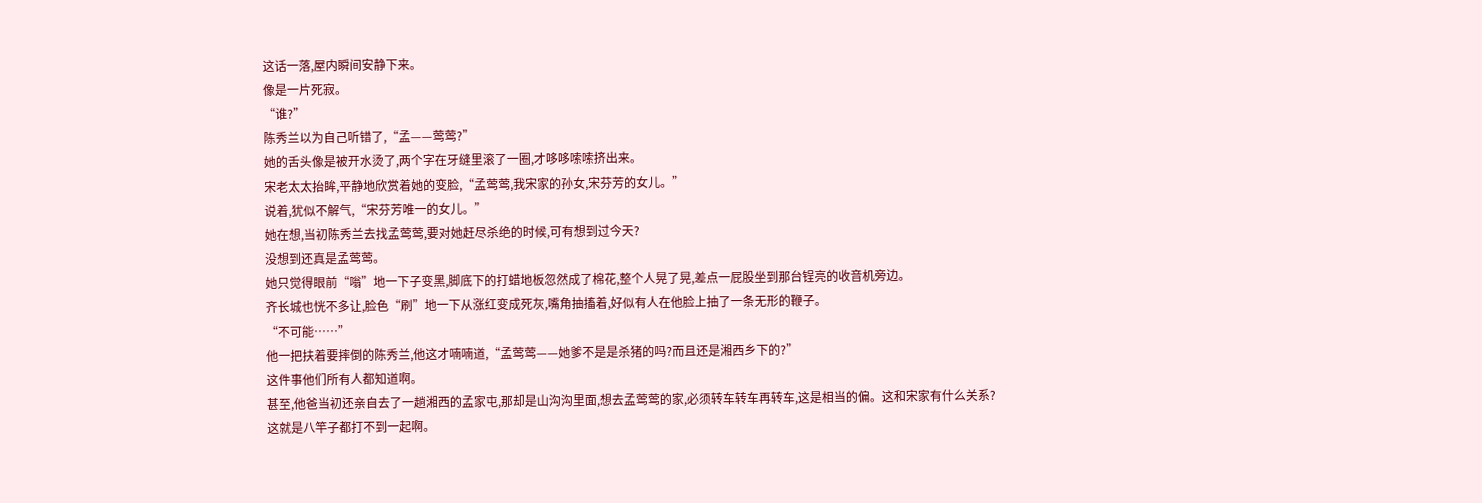这话一落,屋内瞬间安静下来。
像是一片死寂。
“谁?”
陈秀兰以为自己听错了,“孟——莺莺?”
她的舌头像是被开水烫了,两个字在牙缝里滚了一圈,才哆哆嗦嗦挤出来。
宋老太太抬眸,平静地欣赏着她的变脸,“孟莺莺,我宋家的孙女,宋芬芳的女儿。”
说着,犹似不解气,“宋芬芳唯一的女儿。”
她在想,当初陈秀兰去找孟莺莺,要对她赶尽杀绝的时候,可有想到过今天?
没想到还真是孟莺莺。
她只觉得眼前“嗡”地一下子变黑,脚底下的打蜡地板忽然成了棉花,整个人晃了晃,差点一屁股坐到那台锃亮的收音机旁边。
齐长城也恍不多让,脸色“刷”地一下从涨红变成死灰,嘴角抽搐着,好似有人在他脸上抽了一条无形的鞭子。
“不可能……”
他一把扶着要摔倒的陈秀兰,他这才喃喃道,“孟莺莺——她爹不是是杀猪的吗?而且还是湘西乡下的?”
这件事他们所有人都知道啊。
甚至,他爸当初还亲自去了一趟湘西的孟家屯,那却是山沟沟里面,想去孟莺莺的家,必须转车转车再转车,这是相当的偏。这和宋家有什么关系?
这就是八竿子都打不到一起啊。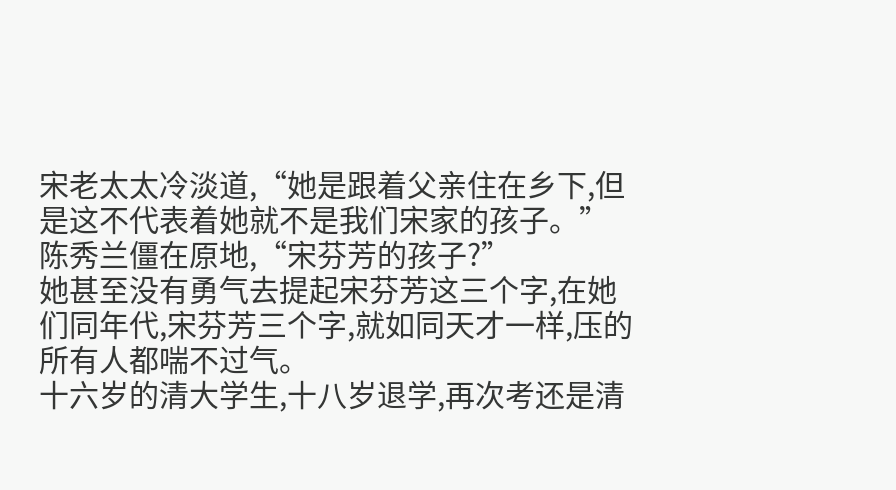宋老太太冷淡道,“她是跟着父亲住在乡下,但是这不代表着她就不是我们宋家的孩子。”
陈秀兰僵在原地,“宋芬芳的孩子?”
她甚至没有勇气去提起宋芬芳这三个字,在她们同年代,宋芬芳三个字,就如同天才一样,压的所有人都喘不过气。
十六岁的清大学生,十八岁退学,再次考还是清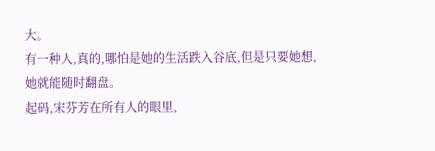大。
有一种人,真的,哪怕是她的生活跌入谷底,但是只要她想,她就能随时翻盘。
起码,宋芬芳在所有人的眼里,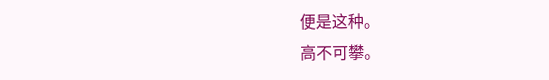便是这种。
高不可攀。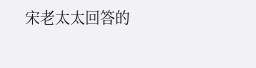宋老太太回答的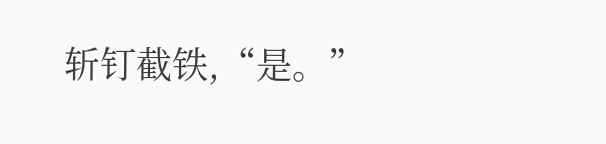斩钉截铁,“是。”